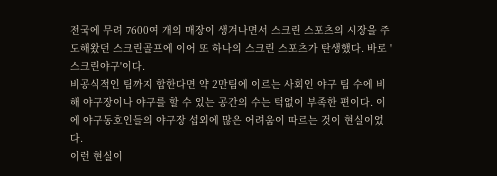전국에 무려 7600여 개의 매장이 생겨나면서 스크린 스포츠의 시장을 주도해왔던 스크린골프에 이어 또 하나의 스크린 스포츠가 탄생했다. 바로 '스크린야구'이다.
비공식적인 팀까지 합한다면 약 2만팀에 이르는 사회인 야구 팀 수에 비해 야구장이나 야구를 할 수 있는 공간의 수는 턱없이 부족한 편이다. 이에 야구동호인들의 야구장 섭외에 많은 어려움이 따르는 것이 현실이었다.
이런 현실이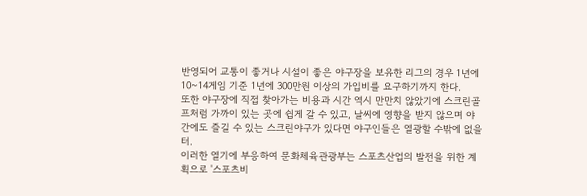반영되어 교통이 좋거나 시설이 좋은 야구장을 보유한 리그의 경우 1년에 10~14게임 기준 1년에 300만원 이상의 가입비를 요구하기까지 한다.
또한 야구장에 직접 찾아가는 비용과 시간 역시 만만치 않았기에 스크린골프처럼 가까이 있는 곳에 쉽게 갈 수 있고, 날씨에 영향을 받지 않으며 야간에도 즐길 수 있는 스크린야구가 있다면 야구인들은 열광할 수밖에 없을 터.
이러한 열기에 부응하여 문화체육관광부는 스포츠산업의 발전을 위한 계획으로 '스포츠비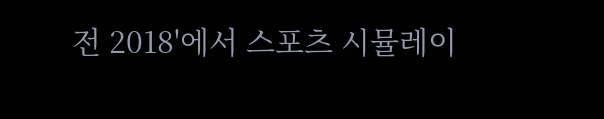전 2018'에서 스포츠 시뮬레이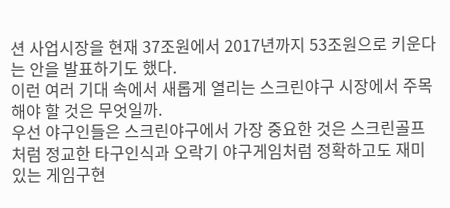션 사업시장을 현재 37조원에서 2017년까지 53조원으로 키운다는 안을 발표하기도 했다.
이런 여러 기대 속에서 새롭게 열리는 스크린야구 시장에서 주목해야 할 것은 무엇일까.
우선 야구인들은 스크린야구에서 가장 중요한 것은 스크린골프처럼 정교한 타구인식과 오락기 야구게임처럼 정확하고도 재미있는 게임구현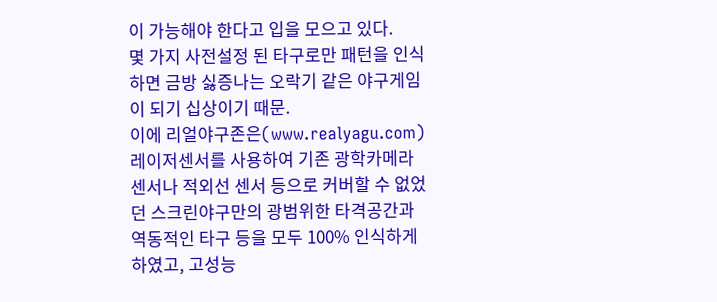이 가능해야 한다고 입을 모으고 있다.
몇 가지 사전설정 된 타구로만 패턴을 인식하면 금방 싫증나는 오락기 같은 야구게임이 되기 십상이기 때문.
이에 리얼야구존은(www.realyagu.com)레이저센서를 사용하여 기존 광학카메라센서나 적외선 센서 등으로 커버할 수 없었던 스크린야구만의 광범위한 타격공간과 역동적인 타구 등을 모두 100% 인식하게 하였고, 고성능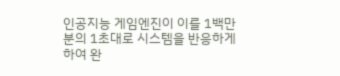인공지능 게임엔진이 이를 1백만분의 1초대로 시스템을 반응하게 하여 완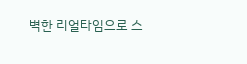벽한 리얼타임으로 스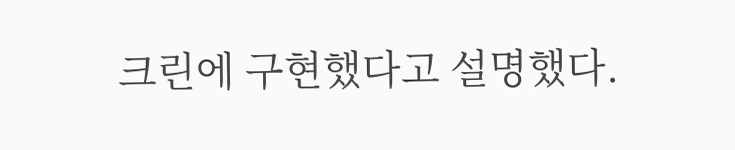크린에 구현했다고 설명했다.